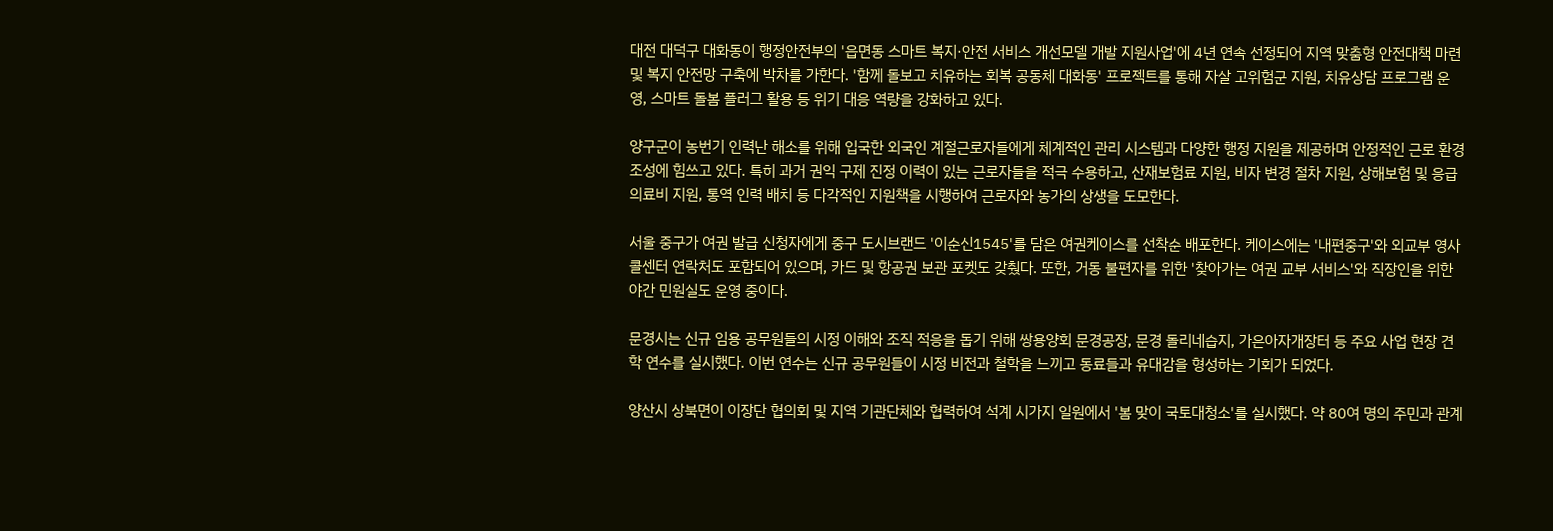대전 대덕구 대화동이 행정안전부의 '읍면동 스마트 복지·안전 서비스 개선모델 개발 지원사업'에 4년 연속 선정되어 지역 맞춤형 안전대책 마련 및 복지 안전망 구축에 박차를 가한다. '함께 돌보고 치유하는 회복 공동체 대화동' 프로젝트를 통해 자살 고위험군 지원, 치유상담 프로그램 운영, 스마트 돌봄 플러그 활용 등 위기 대응 역량을 강화하고 있다.

양구군이 농번기 인력난 해소를 위해 입국한 외국인 계절근로자들에게 체계적인 관리 시스템과 다양한 행정 지원을 제공하며 안정적인 근로 환경 조성에 힘쓰고 있다. 특히 과거 권익 구제 진정 이력이 있는 근로자들을 적극 수용하고, 산재보험료 지원, 비자 변경 절차 지원, 상해보험 및 응급의료비 지원, 통역 인력 배치 등 다각적인 지원책을 시행하여 근로자와 농가의 상생을 도모한다.

서울 중구가 여권 발급 신청자에게 중구 도시브랜드 '이순신1545'를 담은 여권케이스를 선착순 배포한다. 케이스에는 '내편중구'와 외교부 영사콜센터 연락처도 포함되어 있으며, 카드 및 항공권 보관 포켓도 갖췄다. 또한, 거동 불편자를 위한 '찾아가는 여권 교부 서비스'와 직장인을 위한 야간 민원실도 운영 중이다.

문경시는 신규 임용 공무원들의 시정 이해와 조직 적응을 돕기 위해 쌍용양회 문경공장, 문경 돌리네습지, 가은아자개장터 등 주요 사업 현장 견학 연수를 실시했다. 이번 연수는 신규 공무원들이 시정 비전과 철학을 느끼고 동료들과 유대감을 형성하는 기회가 되었다.

양산시 상북면이 이장단 협의회 및 지역 기관단체와 협력하여 석계 시가지 일원에서 '봄 맞이 국토대청소'를 실시했다. 약 80여 명의 주민과 관계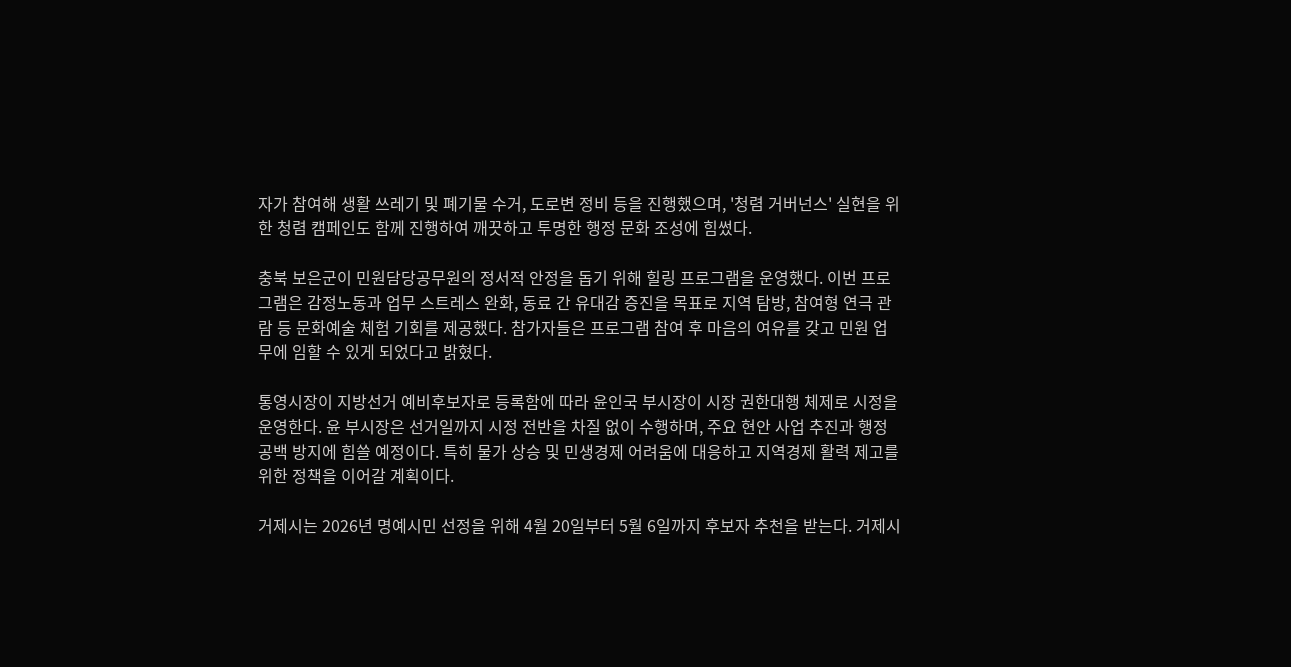자가 참여해 생활 쓰레기 및 폐기물 수거, 도로변 정비 등을 진행했으며, '청렴 거버넌스' 실현을 위한 청렴 캠페인도 함께 진행하여 깨끗하고 투명한 행정 문화 조성에 힘썼다.

충북 보은군이 민원담당공무원의 정서적 안정을 돕기 위해 힐링 프로그램을 운영했다. 이번 프로그램은 감정노동과 업무 스트레스 완화, 동료 간 유대감 증진을 목표로 지역 탐방, 참여형 연극 관람 등 문화예술 체험 기회를 제공했다. 참가자들은 프로그램 참여 후 마음의 여유를 갖고 민원 업무에 임할 수 있게 되었다고 밝혔다.

통영시장이 지방선거 예비후보자로 등록함에 따라 윤인국 부시장이 시장 권한대행 체제로 시정을 운영한다. 윤 부시장은 선거일까지 시정 전반을 차질 없이 수행하며, 주요 현안 사업 추진과 행정 공백 방지에 힘쓸 예정이다. 특히 물가 상승 및 민생경제 어려움에 대응하고 지역경제 활력 제고를 위한 정책을 이어갈 계획이다.

거제시는 2026년 명예시민 선정을 위해 4월 20일부터 5월 6일까지 후보자 추천을 받는다. 거제시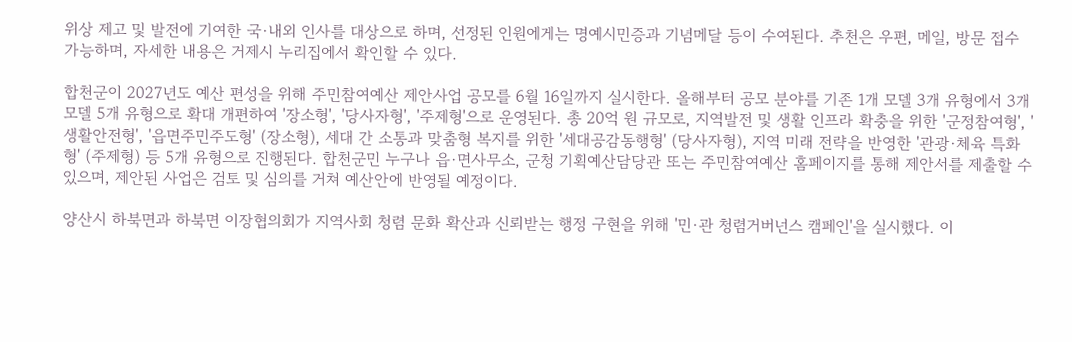위상 제고 및 발전에 기여한 국·내외 인사를 대상으로 하며, 선정된 인원에게는 명예시민증과 기념메달 등이 수여된다. 추천은 우편, 메일, 방문 접수 가능하며, 자세한 내용은 거제시 누리집에서 확인할 수 있다.

합천군이 2027년도 예산 편성을 위해 주민참여예산 제안사업 공모를 6월 16일까지 실시한다. 올해부터 공모 분야를 기존 1개 모델 3개 유형에서 3개 모델 5개 유형으로 확대 개편하여 '장소형', '당사자형', '주제형'으로 운영된다. 총 20억 원 규모로, 지역발전 및 생활 인프라 확충을 위한 '군정참여형', '생활안전형', '읍면주민주도형' (장소형), 세대 간 소통과 맞춤형 복지를 위한 '세대공감동행형' (당사자형), 지역 미래 전략을 반영한 '관광·체육 특화형' (주제형) 등 5개 유형으로 진행된다. 합천군민 누구나 읍·면사무소, 군청 기획예산담당관 또는 주민참여예산 홈페이지를 통해 제안서를 제출할 수 있으며, 제안된 사업은 검토 및 심의를 거쳐 예산안에 반영될 예정이다.

양산시 하북면과 하북면 이장협의회가 지역사회 청렴 문화 확산과 신뢰받는 행정 구현을 위해 '민·관 청렴거버넌스 캠페인'을 실시했다. 이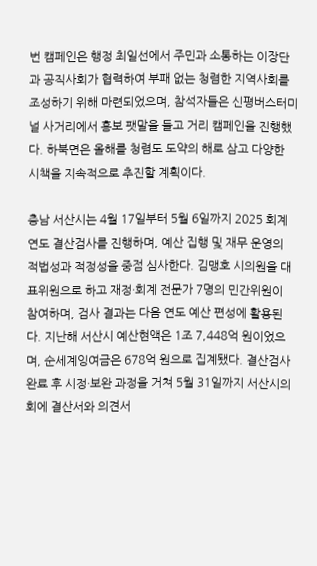번 캠페인은 행정 최일선에서 주민과 소통하는 이장단과 공직사회가 협력하여 부패 없는 청렴한 지역사회를 조성하기 위해 마련되었으며, 참석자들은 신평버스터미널 사거리에서 홍보 팻말을 들고 거리 캠페인을 진행했다. 하북면은 올해를 청렴도 도약의 해로 삼고 다양한 시책을 지속적으로 추진할 계획이다.

충남 서산시는 4월 17일부터 5월 6일까지 2025 회계연도 결산검사를 진행하며, 예산 집행 및 재무 운영의 적법성과 적정성을 중점 심사한다. 김맹호 시의원을 대표위원으로 하고 재정·회계 전문가 7명의 민간위원이 참여하며, 검사 결과는 다음 연도 예산 편성에 활용된다. 지난해 서산시 예산현액은 1조 7,448억 원이었으며, 순세계잉여금은 678억 원으로 집계됐다. 결산검사 완료 후 시정·보완 과정을 거쳐 5월 31일까지 서산시의회에 결산서와 의견서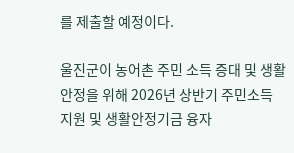를 제출할 예정이다.

울진군이 농어촌 주민 소득 증대 및 생활 안정을 위해 2026년 상반기 주민소득 지원 및 생활안정기금 융자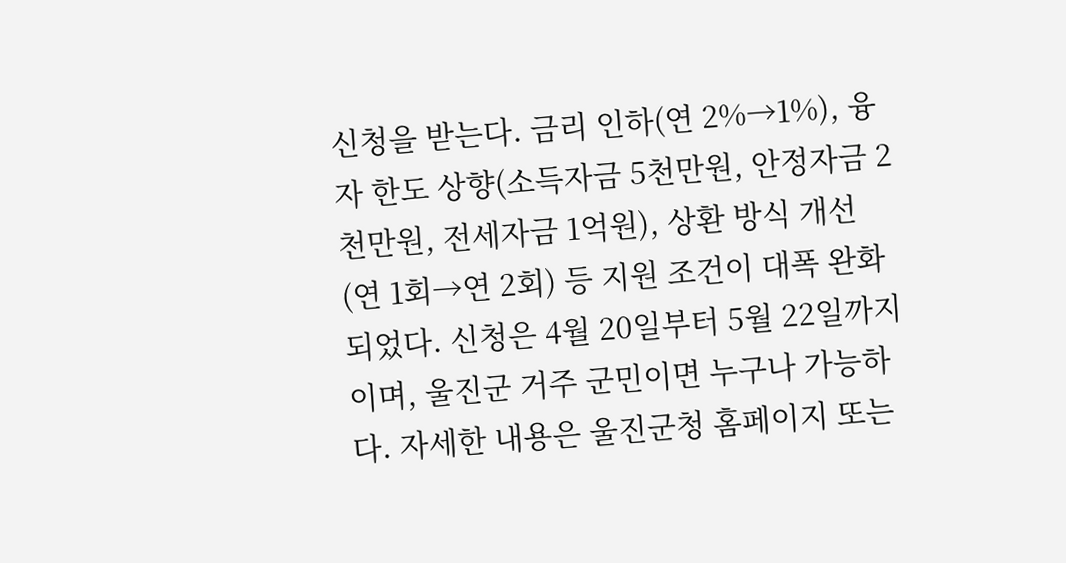신청을 받는다. 금리 인하(연 2%→1%), 융자 한도 상향(소득자금 5천만원, 안정자금 2천만원, 전세자금 1억원), 상환 방식 개선(연 1회→연 2회) 등 지원 조건이 대폭 완화되었다. 신청은 4월 20일부터 5월 22일까지이며, 울진군 거주 군민이면 누구나 가능하다. 자세한 내용은 울진군청 홈페이지 또는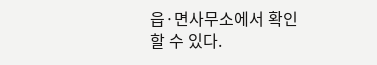읍·면사무소에서 확인할 수 있다.